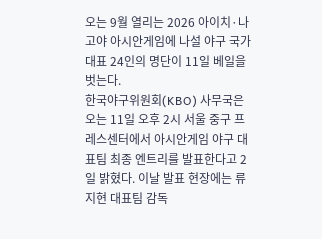오는 9월 열리는 2026 아이치·나고야 아시안게임에 나설 야구 국가대표 24인의 명단이 11일 베일을 벗는다.
한국야구위원회(KBO) 사무국은 오는 11일 오후 2시 서울 중구 프레스센터에서 아시안게임 야구 대표팀 최종 엔트리를 발표한다고 2일 밝혔다. 이날 발표 현장에는 류지현 대표팀 감독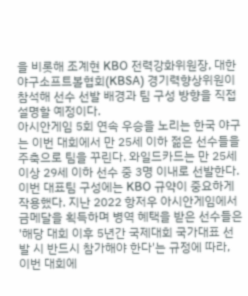을 비롯해 조계현 KBO 전력강화위원장, 대한야구소프트볼협회(KBSA) 경기력향상위원이 참석해 선수 선발 배경과 팀 구성 방향을 직접 설명할 예정이다.
아시안게임 5회 연속 우승을 노리는 한국 야구는 이번 대회에서 만 25세 이하 젊은 선수들을 주축으로 팀을 꾸린다. 와일드카드는 만 25세 이상 29세 이하 선수 중 3명 이내로 선발한다.
이번 대표팀 구성에는 KBO 규약이 중요하게 작용했다. 지난 2022 항저우 아시안게임에서 금메달을 획득하며 병역 혜택을 받은 선수들은 '해당 대회 이후 5년간 국제대회 국가대표 선발 시 반드시 참가해야 한다'는 규정에 따라, 이번 대회에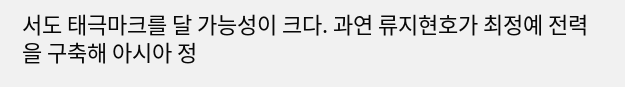서도 태극마크를 달 가능성이 크다. 과연 류지현호가 최정예 전력을 구축해 아시아 정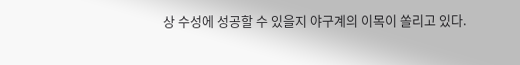상 수성에 성공할 수 있을지 야구계의 이목이 쏠리고 있다.